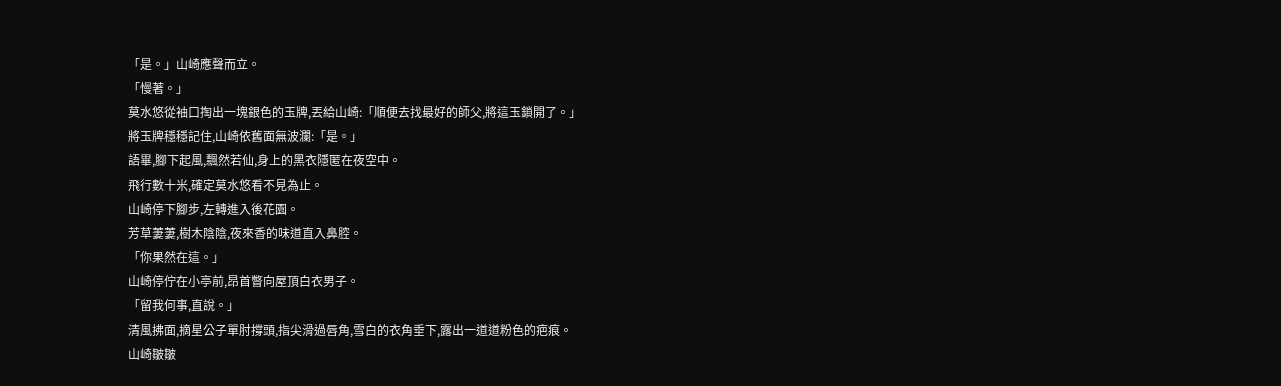「是。」山崎應聲而立。
「慢著。」
莫水悠從袖口掏出一塊銀色的玉牌,丟給山崎:「順便去找最好的師父,將這玉鎖開了。」
將玉牌穩穩記住,山崎依舊面無波瀾:「是。」
語畢,腳下起風,飄然若仙,身上的黑衣隱匿在夜空中。
飛行數十米,確定莫水悠看不見為止。
山崎停下腳步,左轉進入後花園。
芳草萋萋,樹木陰陰,夜來香的味道直入鼻腔。
「你果然在這。」
山崎停佇在小亭前,昂首瞥向屋頂白衣男子。
「留我何事,直說。」
清風拂面,摘星公子單肘撐頭,指尖滑過唇角,雪白的衣角垂下,露出一道道粉色的疤痕。
山崎皺皺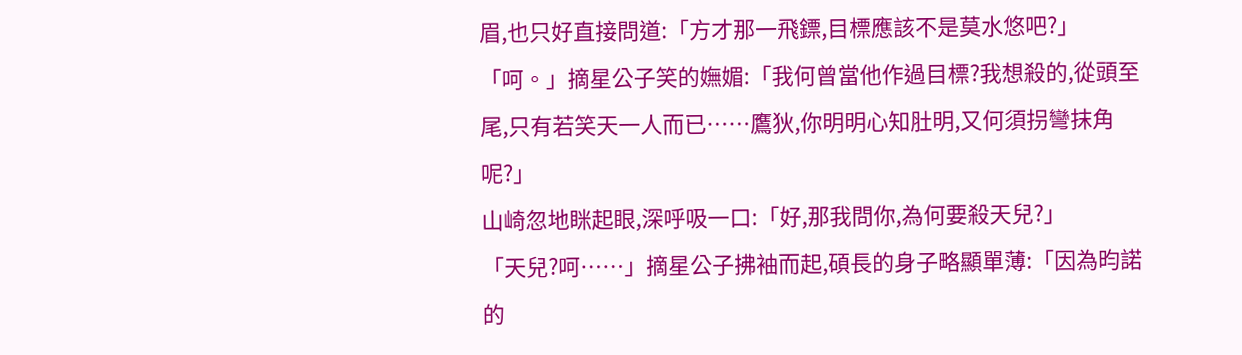眉,也只好直接問道:「方才那一飛鏢,目標應該不是莫水悠吧?」
「呵。」摘星公子笑的嫵媚:「我何曾當他作過目標?我想殺的,從頭至尾,只有若笑天一人而已……鷹狄,你明明心知肚明,又何須拐彎抹角呢?」
山崎忽地眯起眼,深呼吸一口:「好,那我問你,為何要殺天兒?」
「天兒?呵……」摘星公子拂袖而起,碩長的身子略顯單薄:「因為昀諾的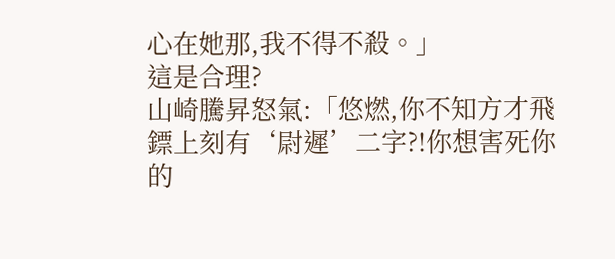心在她那,我不得不殺。」
這是合理?
山崎騰昇怒氣:「悠燃,你不知方才飛鏢上刻有‘尉遲’二字?!你想害死你的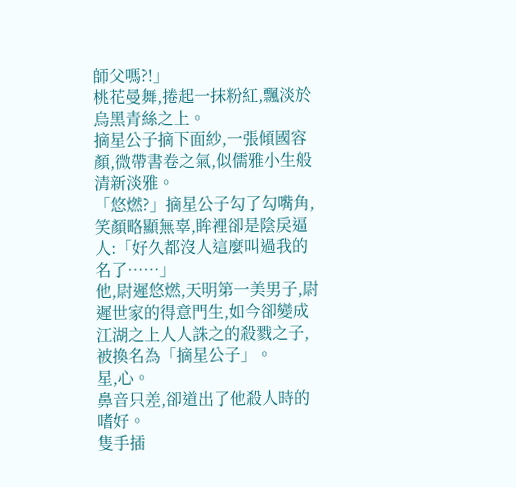師父嗎?!」
桃花曼舞,捲起一抹粉紅,飄淡於烏黑青絲之上。
摘星公子摘下面紗,一張傾國容顏,微帶書卷之氣,似儒雅小生般清新淡雅。
「悠燃?」摘星公子勾了勾嘴角,笑顏略顯無辜,眸裡卻是陰戾逼人:「好久都沒人這麼叫過我的名了……」
他,尉遲悠燃,天明第一美男子,尉遲世家的得意門生,如今卻變成江湖之上人人誅之的殺戮之子,被換名為「摘星公子」。
星,心。
鼻音只差,卻道出了他殺人時的嗜好。
隻手插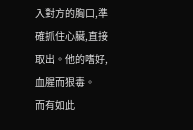入對方的胸口,準確抓住心臟,直接取出。他的嗜好,血腥而狠毒。
而有如此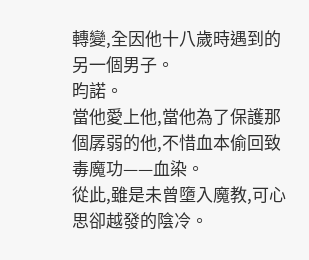轉變,全因他十八歲時遇到的另一個男子。
昀諾。
當他愛上他,當他為了保護那個孱弱的他,不惜血本偷回致毒魔功——血染。
從此,雖是未曾墮入魔教,可心思卻越發的陰冷。